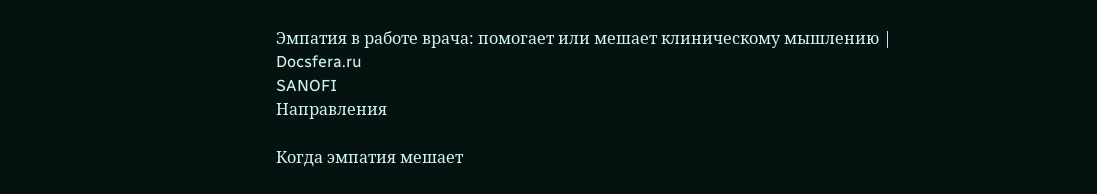Эмпатия в работе врача: помогает или мешает клиническому мышлению | Docsfera.ru
SANOFI
Направления

Когда эмпатия мешает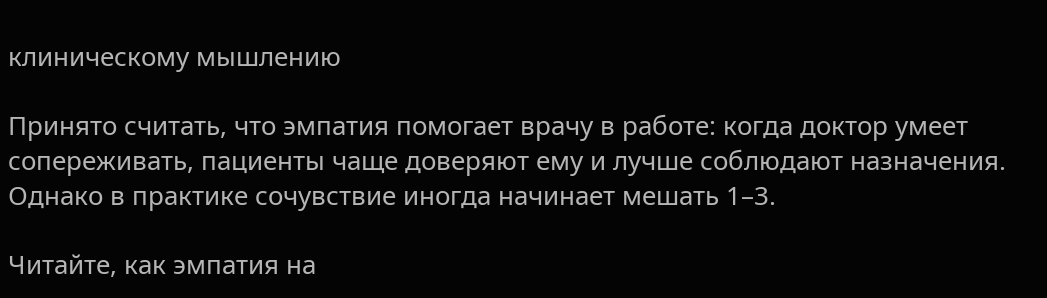клиническому мышлению

Принято считать, что эмпатия помогает врачу в работе: когда доктор умеет сопереживать, пациенты чаще доверяют ему и лучше соблюдают назначения. Однако в практике сочувствие иногда начинает мешать 1–3.

Читайте, как эмпатия на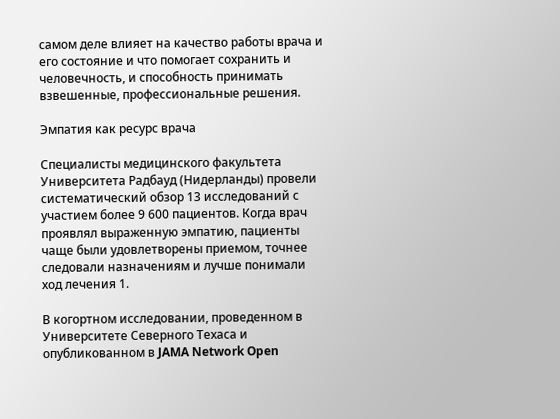самом деле влияет на качество работы врача и его состояние и что помогает сохранить и человечность, и способность принимать взвешенные, профессиональные решения.

Эмпатия как ресурс врача

Специалисты медицинского факультета Университета Радбауд (Нидерланды) провели систематический обзор 13 исследований с участием более 9 600 пациентов. Когда врач проявлял выраженную эмпатию, пациенты чаще были удовлетворены приемом, точнее следовали назначениям и лучше понимали ход лечения 1.

В когортном исследовании, проведенном в Университете Северного Техаса и опубликованном в JAMA Network Open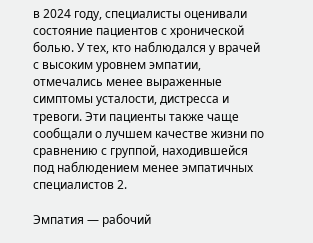в 2024 году, специалисты оценивали состояние пациентов с хронической болью. У тех, кто наблюдался у врачей с высоким уровнем эмпатии, отмечались менее выраженные симптомы усталости, дистресса и тревоги. Эти пациенты также чаще сообщали о лучшем качестве жизни по сравнению с группой, находившейся под наблюдением менее эмпатичных специалистов 2.

Эмпатия — рабочий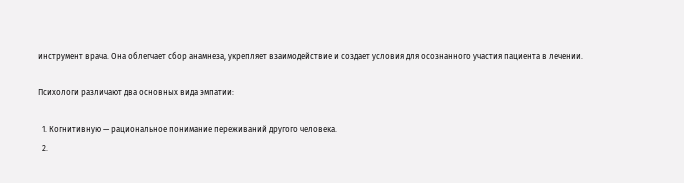инструмент врача. Она облегчает сбор анамнеза, укрепляет взаимодействие и создает условия для осознанного участия пациента в лечении.

Психологи различают два основных вида эмпатии:

  1. Когнитивную — рациональное понимание переживаний другого человека.
  2.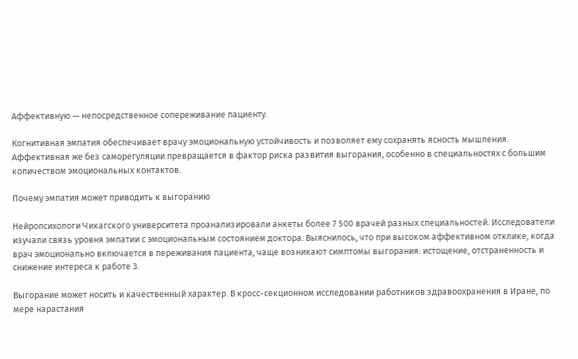Аффективную — непосредственное сопереживание пациенту.

Когнитивная эмпатия обеспечивает врачу эмоциональную устойчивость и позволяет ему сохранять ясность мышления. Аффективная же без саморегуляции превращается в фактор риска развития выгорания, особенно в специальностях с большим количеством эмоциональных контактов.

Почему эмпатия может приводить к выгоранию

Нейропсихологи Чикагского университета проанализировали анкеты более 7 500 врачей разных специальностей. Исследователи изучали связь уровня эмпатии с эмоциональным состоянием доктора. Выяснилось, что при высоком аффективном отклике, когда врач эмоционально включается в переживания пациента, чаще возникают симптомы выгорания: истощение, отстраненность и снижение интереса к работе 3.

Выгорание может носить и качественный характер. В кросс-секционном исследовании работников здравоохранения в Иране, по мере нарастания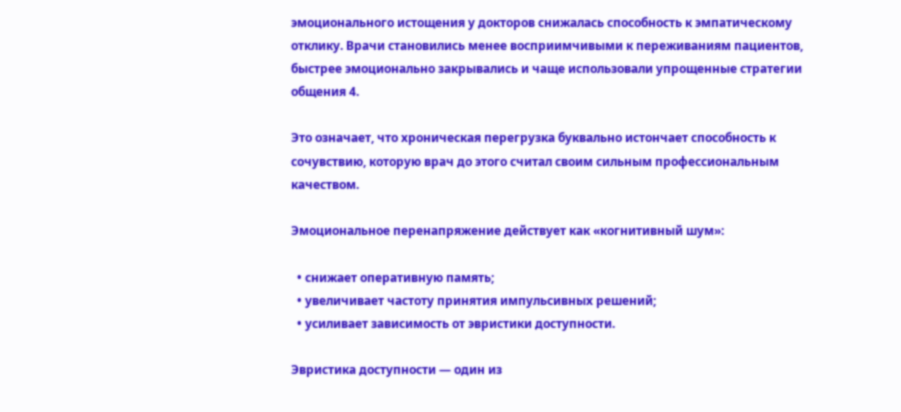эмоционального истощения у докторов снижалась способность к эмпатическому отклику. Врачи становились менее восприимчивыми к переживаниям пациентов, быстрее эмоционально закрывались и чаще использовали упрощенные стратегии общения 4.

Это означает, что хроническая перегрузка буквально истончает способность к сочувствию, которую врач до этого считал своим сильным профессиональным качеством.

Эмоциональное перенапряжение действует как «когнитивный шум»:

  • снижает оперативную память;
  • увеличивает частоту принятия импульсивных решений;
  • усиливает зависимость от эвристики доступности.

Эвристика доступности — один из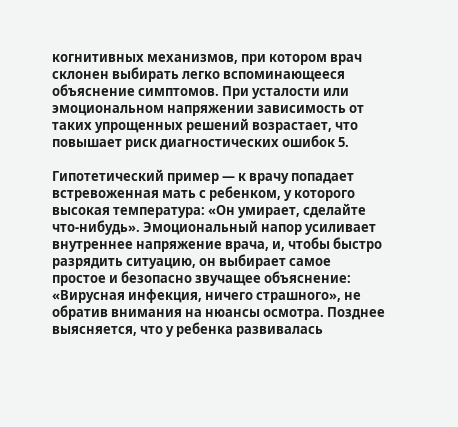когнитивных механизмов, при котором врач склонен выбирать легко вспоминающееся объяснение симптомов. При усталости или эмоциональном напряжении зависимость от таких упрощенных решений возрастает, что повышает риск диагностических ошибок 5.

Гипотетический пример — к врачу попадает встревоженная мать с ребенком, у которого высокая температура: «Он умирает, сделайте что-нибудь». Эмоциональный напор усиливает внутреннее напряжение врача, и, чтобы быстро разрядить ситуацию, он выбирает самое простое и безопасно звучащее объяснение: «Вирусная инфекция, ничего страшного», не обратив внимания на нюансы осмотра. Позднее выясняется, что у ребенка развивалась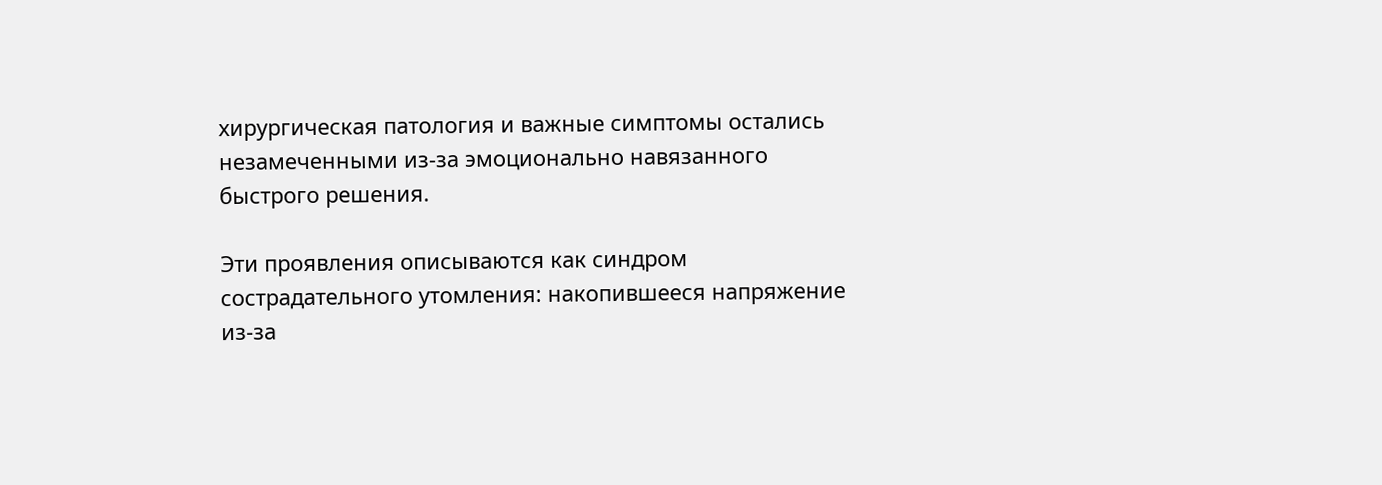хирургическая патология и важные симптомы остались незамеченными из-за эмоционально навязанного быстрого решения.

Эти проявления описываются как синдром сострадательного утомления: накопившееся напряжение из-за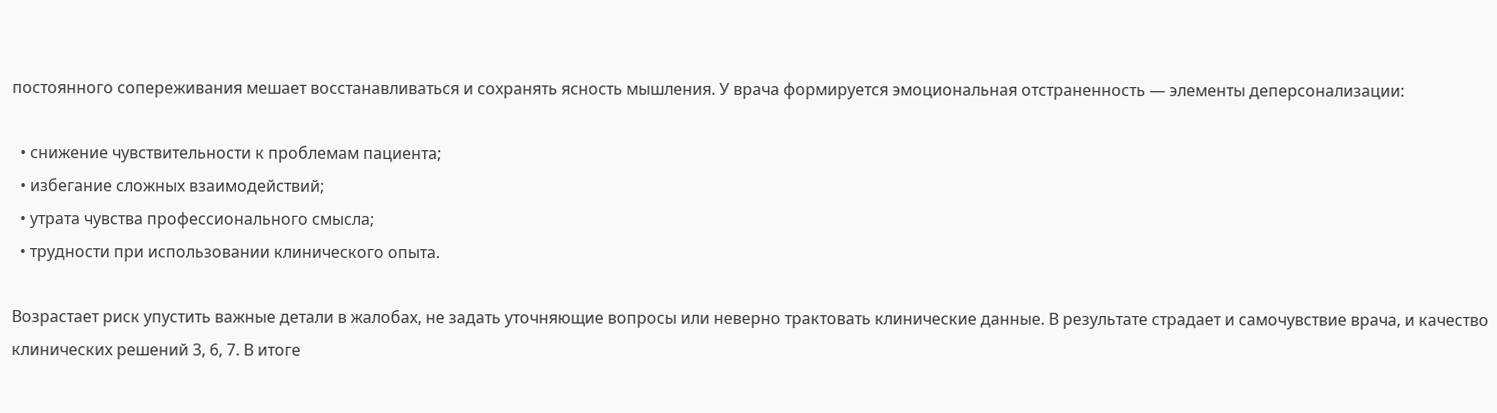постоянного сопереживания мешает восстанавливаться и сохранять ясность мышления. У врача формируется эмоциональная отстраненность — элементы деперсонализации:

  • снижение чувствительности к проблемам пациента;
  • избегание сложных взаимодействий;
  • утрата чувства профессионального смысла;
  • трудности при использовании клинического опыта.

Возрастает риск упустить важные детали в жалобах, не задать уточняющие вопросы или неверно трактовать клинические данные. В результате страдает и самочувствие врача, и качество клинических решений 3, 6, 7. В итоге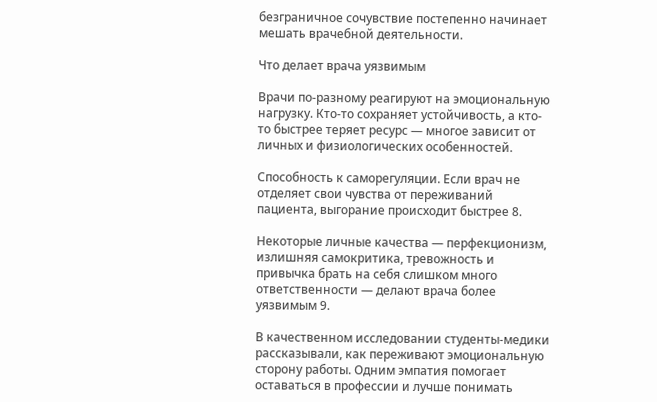безграничное сочувствие постепенно начинает мешать врачебной деятельности.

Что делает врача уязвимым

Врачи по-разному реагируют на эмоциональную нагрузку. Кто-то сохраняет устойчивость, а кто-то быстрее теряет ресурс — многое зависит от личных и физиологических особенностей.

Способность к саморегуляции. Если врач не отделяет свои чувства от переживаний пациента, выгорание происходит быстрее 8.

Некоторые личные качества — перфекционизм, излишняя самокритика, тревожность и привычка брать на себя слишком много ответственности — делают врача более уязвимым 9.

В качественном исследовании студенты-медики рассказывали, как переживают эмоциональную сторону работы. Одним эмпатия помогает оставаться в профессии и лучше понимать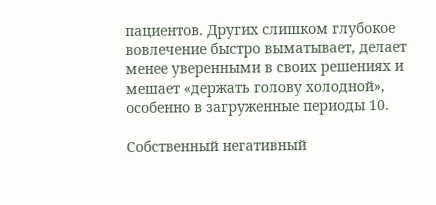пациентов. Других слишком глубокое вовлечение быстро выматывает, делает менее уверенными в своих решениях и мешает «держать голову холодной», особенно в загруженные периоды 10.

Собственный негативный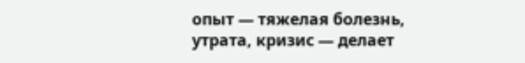опыт — тяжелая болезнь, утрата, кризис — делает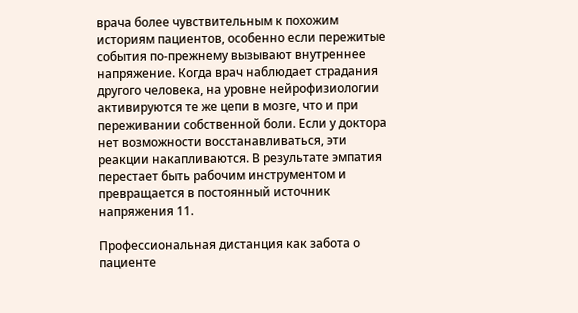врача более чувствительным к похожим историям пациентов, особенно если пережитые события по-прежнему вызывают внутреннее напряжение. Когда врач наблюдает страдания другого человека, на уровне нейрофизиологии активируются те же цепи в мозге, что и при переживании собственной боли. Если у доктора нет возможности восстанавливаться, эти реакции накапливаются. В результате эмпатия перестает быть рабочим инструментом и превращается в постоянный источник напряжения 11.

Профессиональная дистанция как забота о пациенте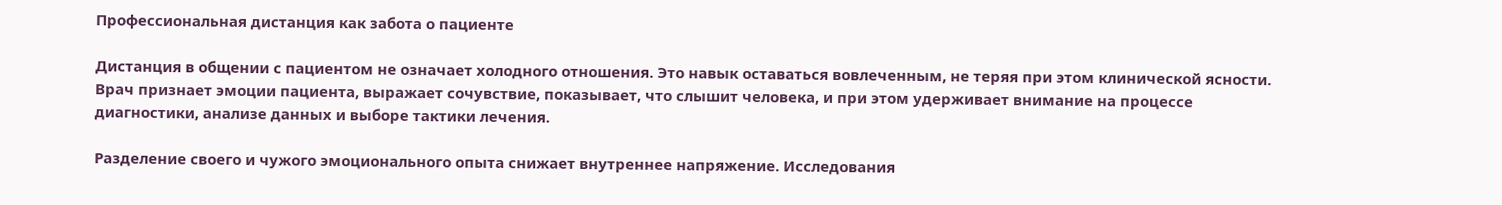Профессиональная дистанция как забота о пациенте

Дистанция в общении с пациентом не означает холодного отношения. Это навык оставаться вовлеченным, не теряя при этом клинической ясности. Врач признает эмоции пациента, выражает сочувствие, показывает, что слышит человека, и при этом удерживает внимание на процессе диагностики, анализе данных и выборе тактики лечения.

Разделение своего и чужого эмоционального опыта снижает внутреннее напряжение. Исследования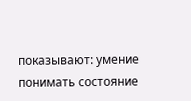показывают: умение понимать состояние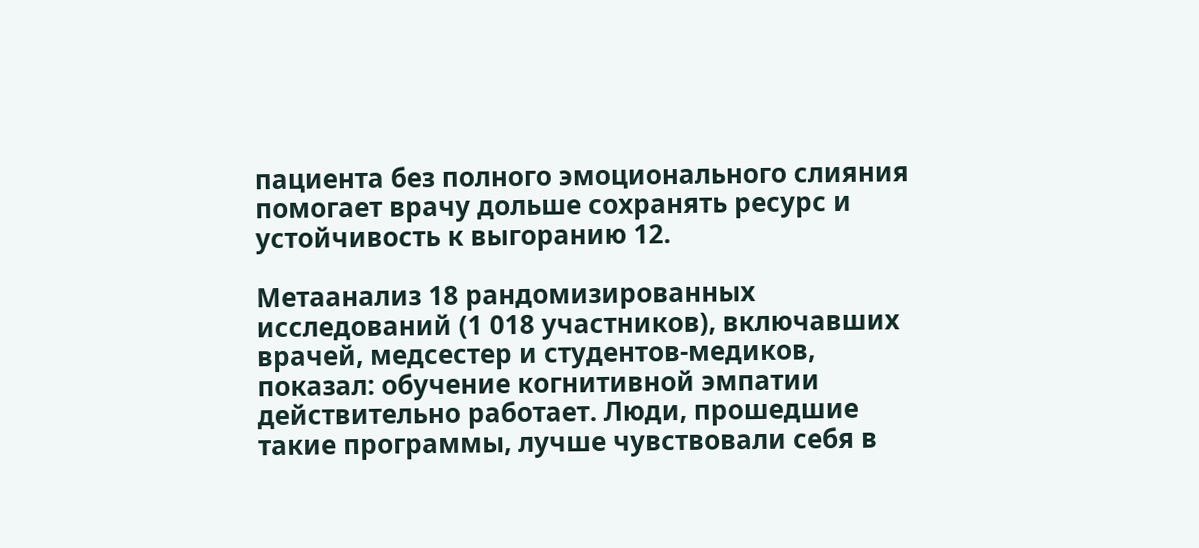пациента без полного эмоционального слияния помогает врачу дольше сохранять ресурс и устойчивость к выгоранию 12.

Метаанализ 18 рандомизированных исследований (1 018 участников), включавших врачей, медсестер и студентов-медиков, показал: обучение когнитивной эмпатии действительно работает. Люди, прошедшие такие программы, лучше чувствовали себя в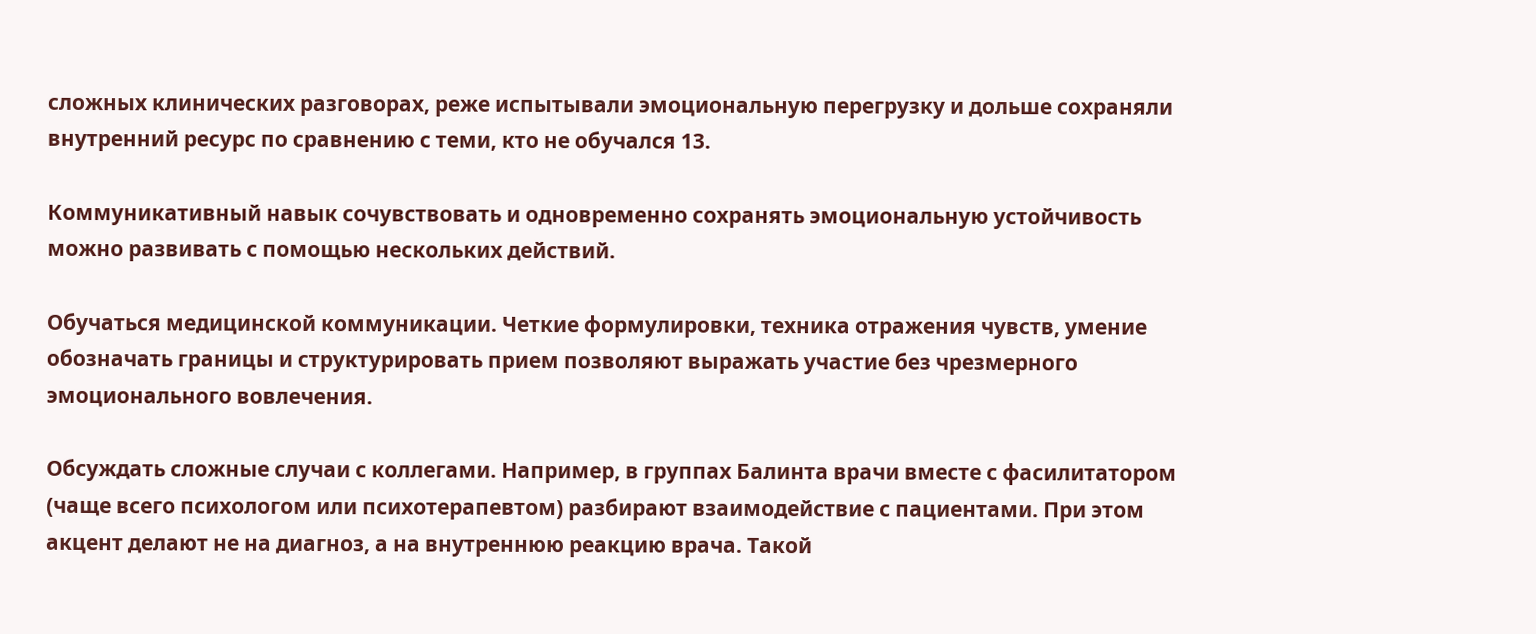сложных клинических разговорах, реже испытывали эмоциональную перегрузку и дольше сохраняли внутренний ресурс по сравнению с теми, кто не обучался 13.

Коммуникативный навык сочувствовать и одновременно сохранять эмоциональную устойчивость можно развивать с помощью нескольких действий.

Обучаться медицинской коммуникации. Четкие формулировки, техника отражения чувств, умение обозначать границы и структурировать прием позволяют выражать участие без чрезмерного эмоционального вовлечения.

Обсуждать сложные случаи с коллегами. Например, в группах Балинта врачи вместе с фасилитатором (чаще всего психологом или психотерапевтом) разбирают взаимодействие с пациентами. При этом акцент делают не на диагноз, а на внутреннюю реакцию врача. Такой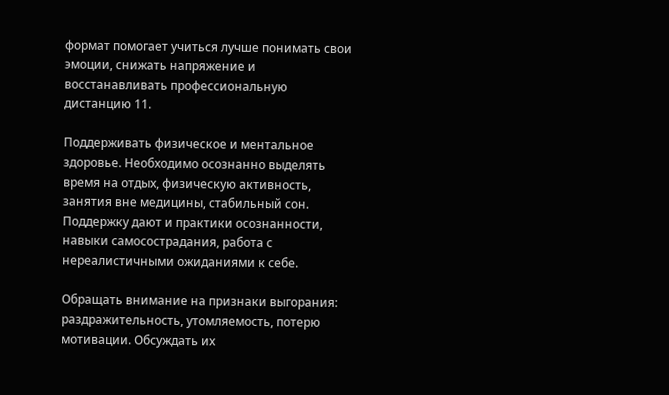формат помогает учиться лучше понимать свои эмоции, снижать напряжение и восстанавливать профессиональную дистанцию 11.

Поддерживать физическое и ментальное здоровье. Необходимо осознанно выделять время на отдых, физическую активность, занятия вне медицины, стабильный сон. Поддержку дают и практики осознанности, навыки самосострадания, работа с нереалистичными ожиданиями к себе.

Обращать внимание на признаки выгорания: раздражительность, утомляемость, потерю мотивации. Обсуждать их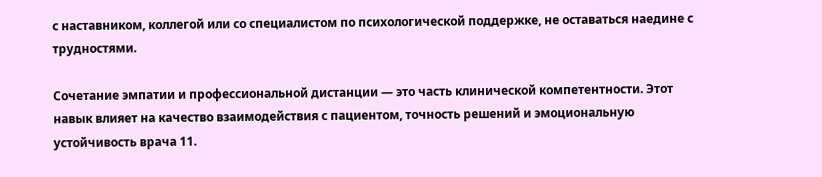с наставником, коллегой или со специалистом по психологической поддержке, не оставаться наедине с трудностями.

Сочетание эмпатии и профессиональной дистанции — это часть клинической компетентности. Этот навык влияет на качество взаимодействия с пациентом, точность решений и эмоциональную устойчивость врача 11.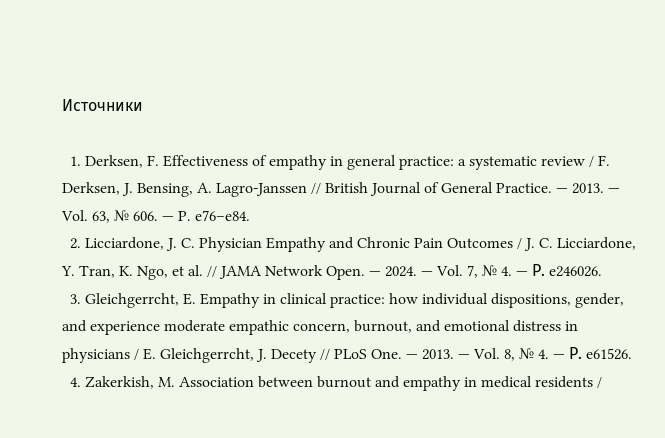Источники

  1. Derksen, F. Effectiveness of empathy in general practice: a systematic review / F. Derksen, J. Bensing, A. Lagro-Janssen // British Journal of General Practice. — 2013. — Vol. 63, № 606. — P. e76–e84.
  2. Licciardone, J. C. Physician Empathy and Chronic Pain Outcomes / J. C. Licciardone, Y. Tran, K. Ngo, et al. // JAMA Network Open. — 2024. — Vol. 7, № 4. — Р. e246026.
  3. Gleichgerrcht, E. Empathy in clinical practice: how individual dispositions, gender, and experience moderate empathic concern, burnout, and emotional distress in physicians / E. Gleichgerrcht, J. Decety // PLoS One. — 2013. — Vol. 8, № 4. — Р. e61526.
  4. Zakerkish, M. Association between burnout and empathy in medical residents /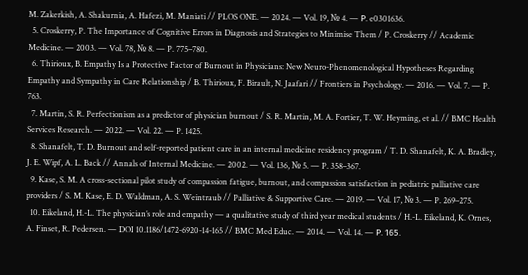M. Zakerkish, A. Shakurnia, A. Hafezi, M. Maniati // PLOS ONE. — 2024. — Vol. 19, № 4. — Р. e0301636.
  5. Croskerry, P. The Importance of Cognitive Errors in Diagnosis and Strategies to Minimise Them / P. Croskerry // Academic Medicine. — 2003. — Vol. 78, № 8. — P. 775–780.
  6. Thirioux, B. Empathy Is a Protective Factor of Burnout in Physicians: New Neuro-Phenomenological Hypotheses Regarding Empathy and Sympathy in Care Relationship / B. Thirioux, F. Birault, N. Jaafari // Frontiers in Psychology. — 2016. — Vol. 7. — P. 763.
  7. Martin, S. R. Perfectionism as a predictor of physician burnout / S. R. Martin, M. A. Fortier, T. W. Heyming, et al. // BMC Health Services Research. — 2022. — Vol. 22. — P. 1425.
  8. Shanafelt, T. D. Burnout and self-reported patient care in an internal medicine residency program / T. D. Shanafelt, K. A. Bradley, J. E. Wipf, A. L. Back // Annals of Internal Medicine. — 2002. — Vol. 136, № 5. — P. 358–367.
  9. Kase, S. M. A cross-sectional pilot study of compassion fatigue, burnout, and compassion satisfaction in pediatric palliative care providers / S. M. Kase, E. D. Waldman, A. S. Weintraub // Palliative & Supportive Care. — 2019. — Vol. 17, № 3. — P. 269–275.
  10. Eikeland, H.-L. The physician’s role and empathy — a qualitative study of third year medical students / H.-L. Eikeland, K. Ornes, A. Finset, R. Pedersen. — DOI 10.1186/1472-6920-14-165 // BMC Med Educ. — 2014. — Vol. 14. — Р. 165.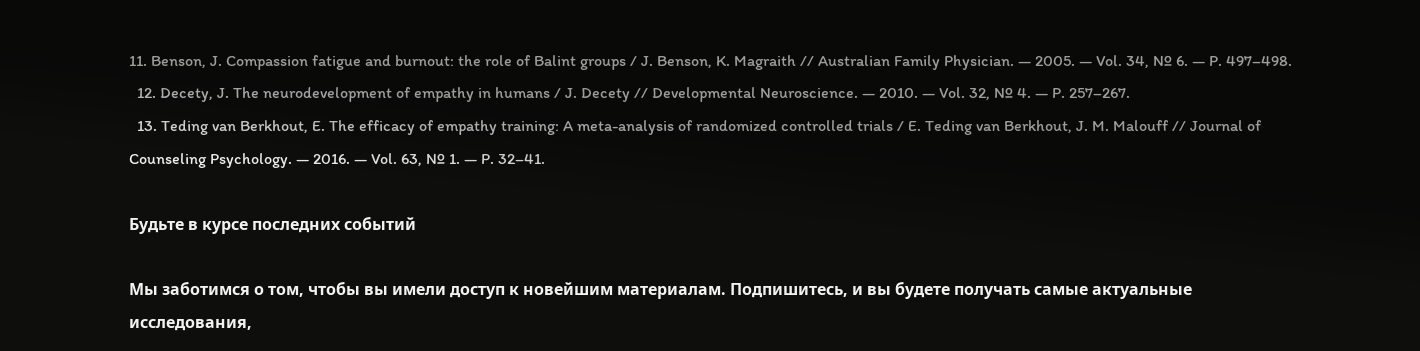11. Benson, J. Compassion fatigue and burnout: the role of Balint groups / J. Benson, K. Magraith // Australian Family Physician. — 2005. — Vol. 34, № 6. — P. 497–498.
  12. Decety, J. The neurodevelopment of empathy in humans / J. Decety // Developmental Neuroscience. — 2010. — Vol. 32, № 4. — P. 257–267.
  13. Teding van Berkhout, E. The efficacy of empathy training: A meta-analysis of randomized controlled trials / E. Teding van Berkhout, J. M. Malouff // Journal of Counseling Psychology. — 2016. — Vol. 63, № 1. — P. 32–41.

Будьте в курсе последних событий

Мы заботимся о том, чтобы вы имели доступ к новейшим материалам. Подпишитесь, и вы будете получать самые актуальные исследования,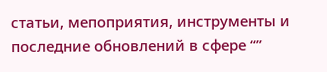статьи, мепоприятия, инструменты и последние обновлений в сфере “”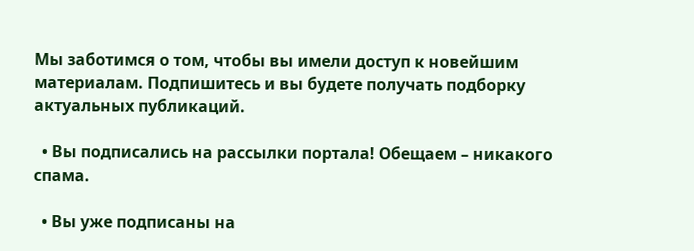Мы заботимся о том, чтобы вы имели доступ к новейшим материалам. Подпишитесь и вы будете получать подборку актуальных публикаций.

  • Вы подписались на рассылки портала! Обещаем – никакого спама.

  • Вы уже подписаны на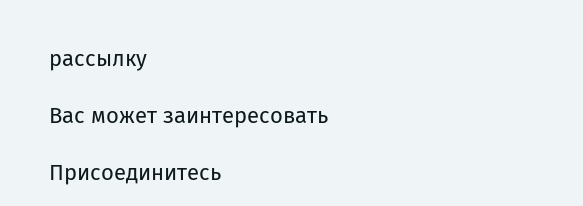рассылку

Вас может заинтересовать

Присоединитесь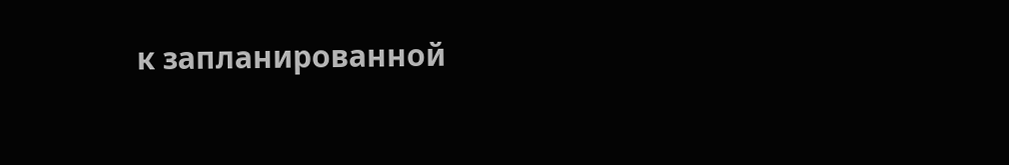к запланированной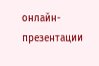онлайн-презентации